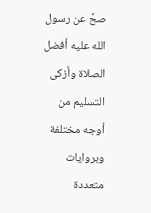صحَّ عن رسول الله عليه أفضل الصلاة وأزكى التسليم من أوجه مختلفة وبروايات متعددة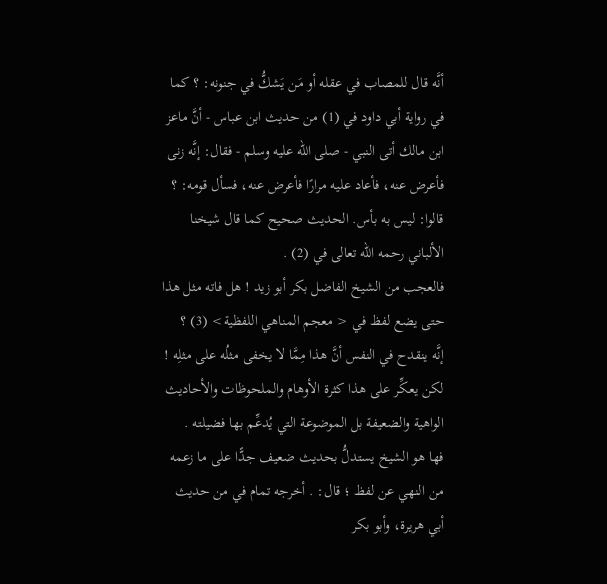أنَّه قال للمصاب في عقله أو مَن يَشكُّ في جنونه: ؟ كما في رواية أبي داود في (1) من حديث ابن عباس - أنَّ ماعز ابن مالك أتى النبي - صلى الله عليه وسلم - فقال: إنَّه زنى فأعرض عنه، فأعاد عليه مرارًا فأعرض عنه، فسأل قومه: ؟ قالوا: ليس به بأس. الحديث صحيح كما قال شيخنا الألباني رحمه الله تعالى في (2) .
فالعجب من الشيخ الفاضل بكر أبو زيد ! هل فاته مثل هذا حتى يضع لفظ في < معجم المناهي اللفظية> (3) ؟
إنَّه ينقدح في النفس أنَّ هذا مِمَّا لا يخفى مثلُه على مثلِه !
لكن يعكِّر على هذا كثرة الأوهام والملحوظات والأحاديث الواهية والضعيفة بل الموضوعة التي يُدعِّم بها فضيلته .
فها هو الشيخ يستدلُّ بحديث ضعيف جدًّا على ما زعمه من النهي عن لفظ ؛ قال: . أخرجه تمام في من حديث أبي هريرة، وأبو بكر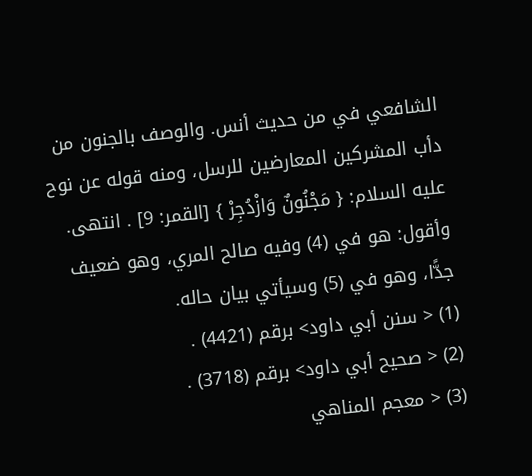الشافعي في من حديث أنس. والوصف بالجنون من دأب المشركين المعارضين للرسل، ومنه قوله عن نوح عليه السلام: { مَجْنُونٌ وَازْدُجِرْ } [القمر: 9] . انتهى.
وأقول: هو في (4) وفيه صالح المري، وهو ضعيف جدًّا، وهو في (5) وسيأتي بيان حاله.
(1) < سنن أبي داود> برقم (4421) .
(2) < صحيح أبي داود> برقم (3718) .
(3) < معجم المناهي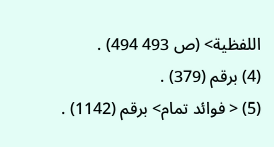اللفظية> (ص 493 494) .
(4) برقم (379) .
(5) < فوائد تمام> برقم (1142) .